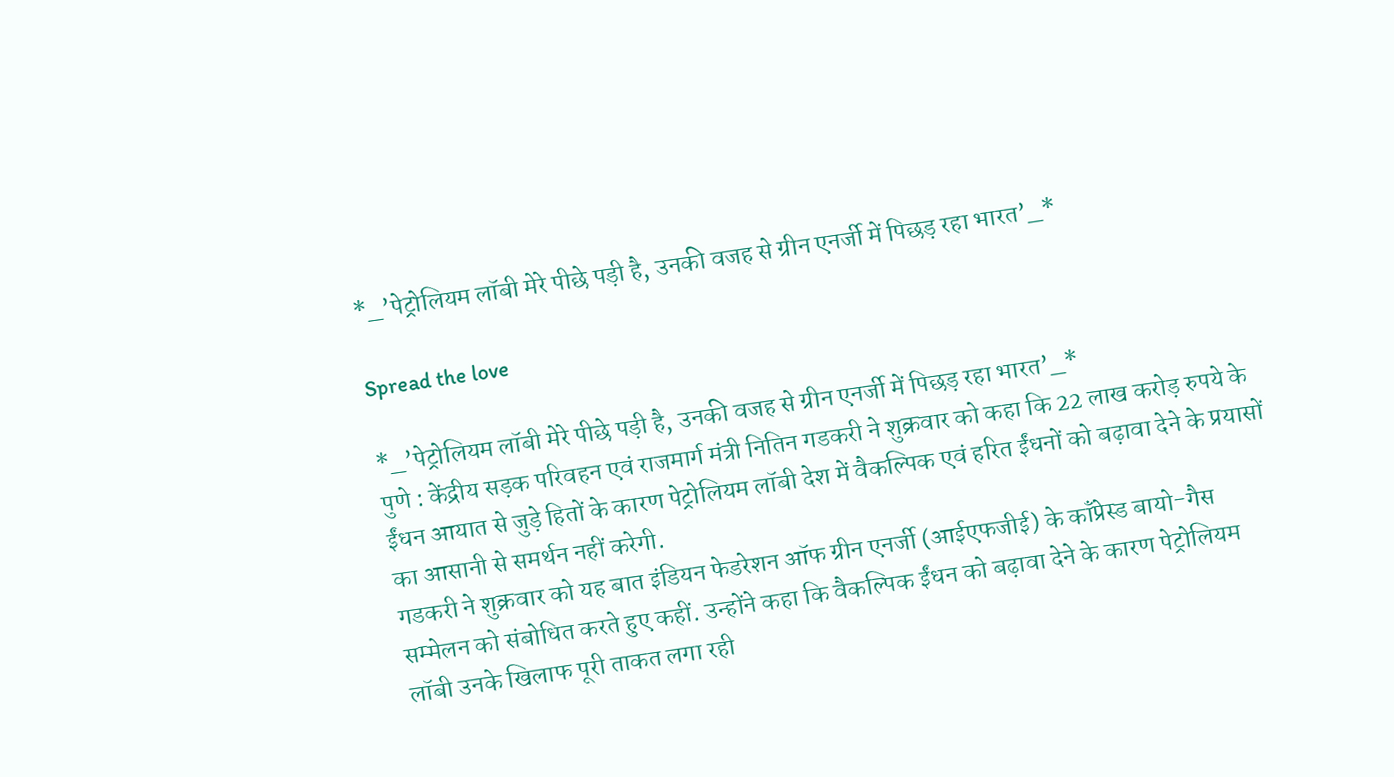*_’पेट्रोलियम लॉबी मेरे पीछे पड़ी है, उनकी वजह से ग्रीन एनर्जी में पिछड़ रहा भारत’_*

Spread the love

*_’पेट्रोलियम लॉबी मेरे पीछे पड़ी है, उनकी वजह से ग्रीन एनर्जी में पिछड़ रहा भारत’_*
पुणे : केंद्रीय सड़क परिवहन एवं राजमार्ग मंत्री नितिन गडकरी ने शुक्रवार को कहा कि 22 लाख करोड़ रुपये के ईंधन आयात से जुड़े हितों के कारण पेट्रोलियम लॉबी देश में वैकल्पिक एवं हरित ईंधनों को बढ़ावा देने के प्रयासों का आसानी से समर्थन नहीं करेगी.
गडकरी ने शुक्रवार को यह बात इंडियन फेडरेशन ऑफ ग्रीन एनर्जी (आईएफजीई) के कॉंप्रेस्ड बायो-गैस सम्मेलन को संबोधित करते हुए कहीं. उन्होंने कहा कि वैकल्पिक ईंधन को बढ़ावा देने के कारण पेट्रोलियम लॉबी उनके खिलाफ पूरी ताकत लगा रही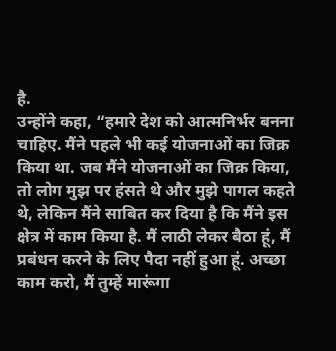है.
उन्होंने कहा, “हमारे देश को आत्मनिर्भर बनना चाहिए. मैंने पहले भी कई योजनाओं का जिक्र किया था. जब मैंने योजनाओं का जिक्र किया, तो लोग मुझ पर हंसते थे और मुझे पागल कहते थे, लेकिन मैंने साबित कर दिया है कि मैंने इस क्षेत्र में काम किया है. मैं लाठी लेकर बैठा हूं, मैं प्रबंधन करने के लिए पैदा नहीं हुआ हूं. अच्छा काम करो, मैं तुम्हें मारूंगा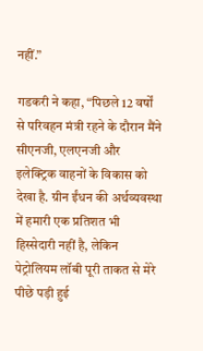नहीं.”

गडकरी ने कहा, “पिछले 12 वर्षों से परिवहन मंत्री रहने के दौरान मैंने सीएनजी, एलएनजी और इलेक्ट्रिक वाहनों के विकास को देखा है. ग्रीन ईंधन की अर्थव्यवस्था में हमारी एक प्रतिशत भी हिस्सेदारी नहीं है, लेकिन पेट्रोलियम लॉबी पूरी ताकत से मेरे पीछे पड़ी हुई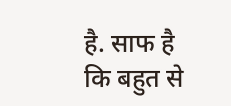है. साफ है कि बहुत से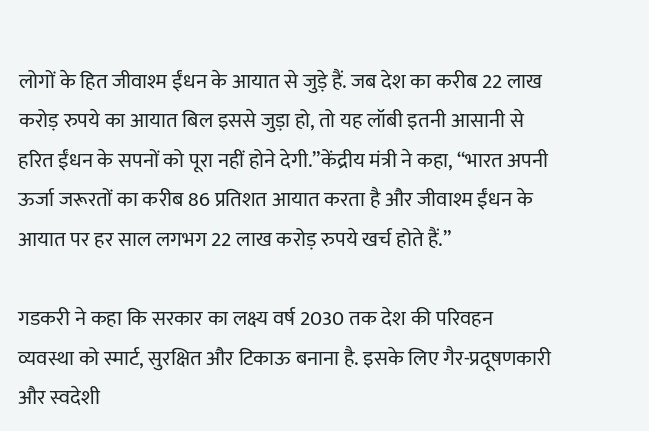लोगों के हित जीवाश्म ईंधन के आयात से जुड़े हैं. जब देश का करीब 22 लाख करोड़ रुपये का आयात बिल इससे जुड़ा हो, तो यह लॉबी इतनी आसानी से हरित ईंधन के सपनों को पूरा नहीं होने देगी.”केंद्रीय मंत्री ने कहा, “भारत अपनी ऊर्जा जरूरतों का करीब 86 प्रतिशत आयात करता है और जीवाश्म ईंधन के आयात पर हर साल लगभग 22 लाख करोड़ रुपये खर्च होते हैं.”

गडकरी ने कहा कि सरकार का लक्ष्य वर्ष 2030 तक देश की परिवहन व्यवस्था को स्मार्ट, सुरक्षित और टिकाऊ बनाना है. इसके लिए गैर-प्रदूषणकारी और स्वदेशी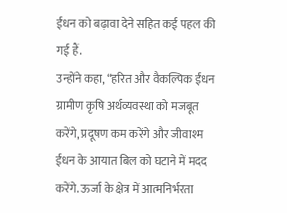ईंधन को बढ़ावा देने सहित कई पहल की गई हैं.
उन्होंने कहा, “हरित और वैकल्पिक ईंधन ग्रामीण कृषि अर्थव्यवस्था को मजबूत करेंगे, प्रदूषण कम करेंगे और जीवाश्म ईंधन के आयात बिल को घटाने में मदद करेंगे. ऊर्जा के क्षेत्र में आत्मनिर्भरता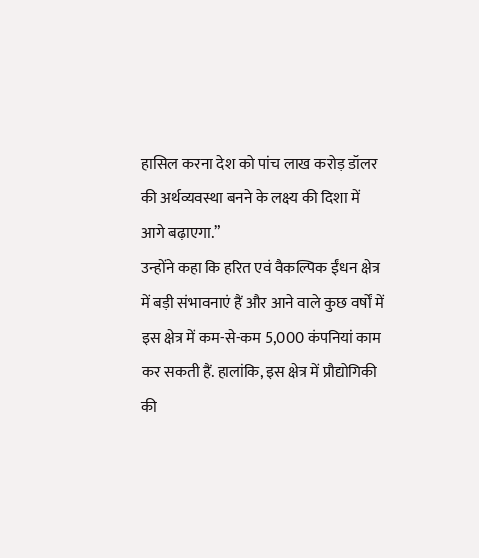हासिल करना देश को पांच लाख करोड़ डॉलर की अर्थव्यवस्था बनने के लक्ष्य की दिशा में आगे बढ़ाएगा.”
उन्होंने कहा कि हरित एवं वैकल्पिक ईंधन क्षेत्र में बड़ी संभावनाएं हैं और आने वाले कुछ वर्षों में इस क्षेत्र में कम-से-कम 5,000 कंपनियां काम कर सकती हैं. हालांकि, इस क्षेत्र में प्रौद्योगिकी की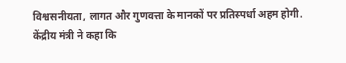विश्वसनीयता, लागत और गुणवत्ता के मानकों पर प्रतिस्पर्धा अहम होगी.
केंद्रीय मंत्री ने कहा कि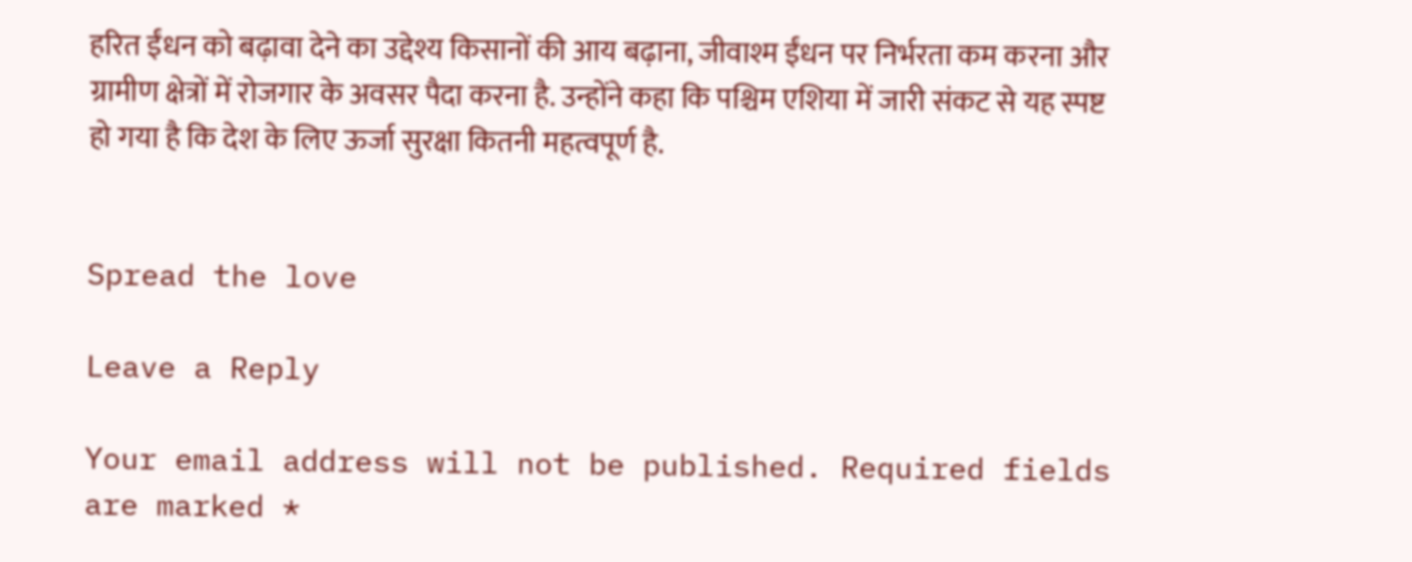हरित ईंधन को बढ़ावा देने का उद्देश्य किसानों की आय बढ़ाना, जीवाश्म ईंधन पर निर्भरता कम करना और ग्रामीण क्षेत्रों में रोजगार के अवसर पैदा करना है. उन्होंने कहा कि पश्चिम एशिया में जारी संकट से यह स्पष्ट हो गया है कि देश के लिए ऊर्जा सुरक्षा कितनी महत्वपूर्ण है.


Spread the love

Leave a Reply

Your email address will not be published. Required fields are marked *